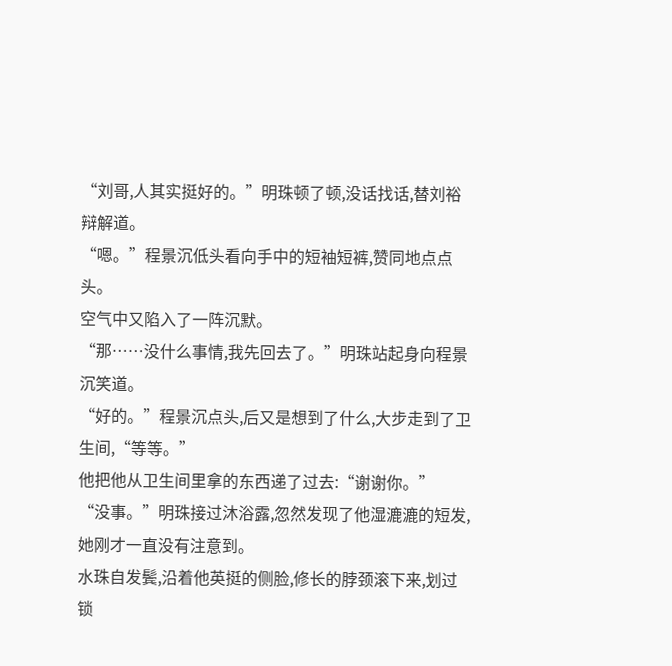“刘哥,人其实挺好的。”明珠顿了顿,没话找话,替刘裕辩解道。
“嗯。”程景沉低头看向手中的短袖短裤,赞同地点点头。
空气中又陷入了一阵沉默。
“那……没什么事情,我先回去了。”明珠站起身向程景沉笑道。
“好的。”程景沉点头,后又是想到了什么,大步走到了卫生间,“等等。”
他把他从卫生间里拿的东西递了过去:“谢谢你。”
“没事。”明珠接过沐浴露,忽然发现了他湿漉漉的短发,她刚才一直没有注意到。
水珠自发鬓,沿着他英挺的侧脸,修长的脖颈滚下来,划过锁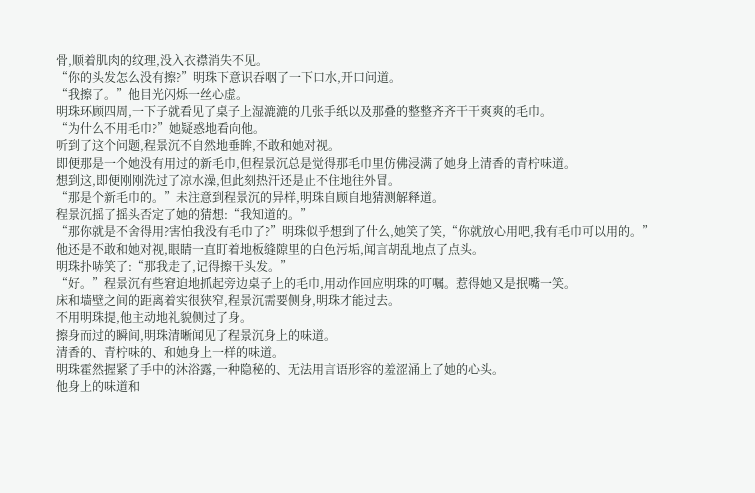骨,顺着肌肉的纹理,没入衣襟消失不见。
“你的头发怎么没有擦?”明珠下意识吞咽了一下口水,开口问道。
“我擦了。”他目光闪烁一丝心虚。
明珠环顾四周,一下子就看见了桌子上湿漉漉的几张手纸以及那叠的整整齐齐干干爽爽的毛巾。
“为什么不用毛巾?”她疑惑地看向他。
听到了这个问题,程景沉不自然地垂眸,不敢和她对视。
即便那是一个她没有用过的新毛巾,但程景沉总是觉得那毛巾里仿佛浸满了她身上清香的青柠味道。
想到这,即便刚刚洗过了凉水澡,但此刻热汗还是止不住地往外冒。
“那是个新毛巾的。”未注意到程景沉的异样,明珠自顾自地猜测解释道。
程景沉摇了摇头否定了她的猜想:“我知道的。”
“那你就是不舍得用?害怕我没有毛巾了?”明珠似乎想到了什么,她笑了笑,“你就放心用吧,我有毛巾可以用的。”
他还是不敢和她对视,眼睛一直盯着地板缝隙里的白色污垢,闻言胡乱地点了点头。
明珠扑哧笑了:“那我走了,记得擦干头发。”
“好。”程景沉有些窘迫地抓起旁边桌子上的毛巾,用动作回应明珠的叮嘱。惹得她又是抿嘴一笑。
床和墙壁之间的距离着实很狭窄,程景沉需要侧身,明珠才能过去。
不用明珠提,他主动地礼貌侧过了身。
擦身而过的瞬间,明珠清晰闻见了程景沉身上的味道。
清香的、青柠味的、和她身上一样的味道。
明珠霍然握紧了手中的沐浴露,一种隐秘的、无法用言语形容的羞涩涌上了她的心头。
他身上的味道和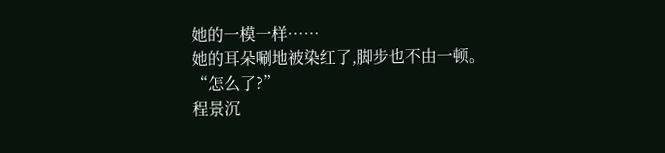她的一模一样……
她的耳朵唰地被染红了,脚步也不由一顿。
“怎么了?”
程景沉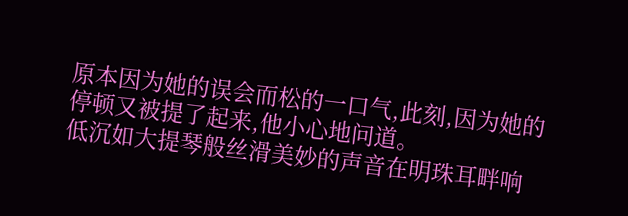原本因为她的误会而松的一口气,此刻,因为她的停顿又被提了起来,他小心地问道。
低沉如大提琴般丝滑美妙的声音在明珠耳畔响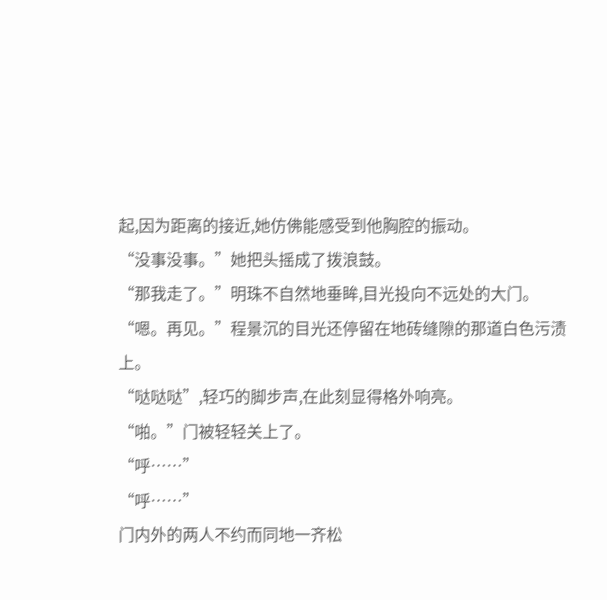起,因为距离的接近,她仿佛能感受到他胸腔的振动。
“没事没事。”她把头摇成了拨浪鼓。
“那我走了。”明珠不自然地垂眸,目光投向不远处的大门。
“嗯。再见。”程景沉的目光还停留在地砖缝隙的那道白色污渍上。
“哒哒哒”,轻巧的脚步声,在此刻显得格外响亮。
“啪。”门被轻轻关上了。
“呼……”
“呼……”
门内外的两人不约而同地一齐松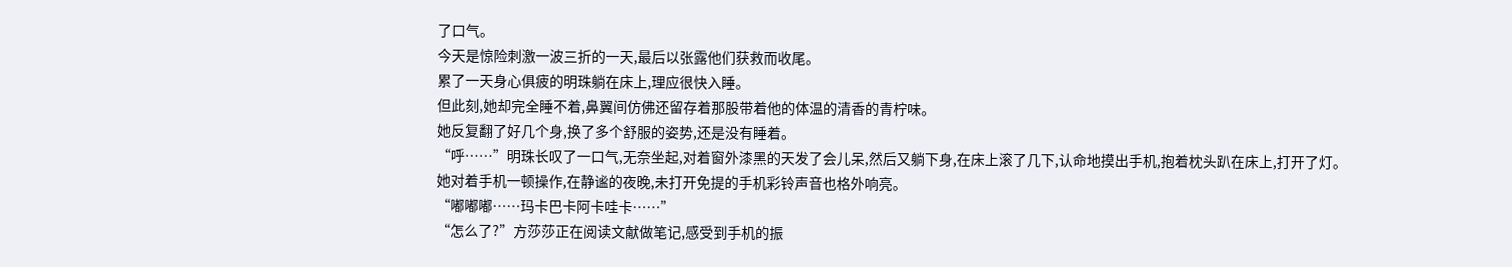了口气。
今天是惊险刺激一波三折的一天,最后以张露他们获救而收尾。
累了一天身心俱疲的明珠躺在床上,理应很快入睡。
但此刻,她却完全睡不着,鼻翼间仿佛还留存着那股带着他的体温的清香的青柠味。
她反复翻了好几个身,换了多个舒服的姿势,还是没有睡着。
“呼……”明珠长叹了一口气,无奈坐起,对着窗外漆黑的天发了会儿呆,然后又躺下身,在床上滚了几下,认命地摸出手机,抱着枕头趴在床上,打开了灯。
她对着手机一顿操作,在静谧的夜晚,未打开免提的手机彩铃声音也格外响亮。
“嘟嘟嘟……玛卡巴卡阿卡哇卡……”
“怎么了?”方莎莎正在阅读文献做笔记,感受到手机的振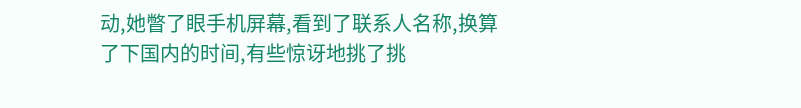动,她瞥了眼手机屏幕,看到了联系人名称,换算了下国内的时间,有些惊讶地挑了挑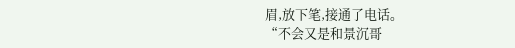眉,放下笔,接通了电话。
“不会又是和景沉哥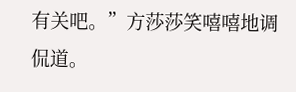有关吧。”方莎莎笑嘻嘻地调侃道。